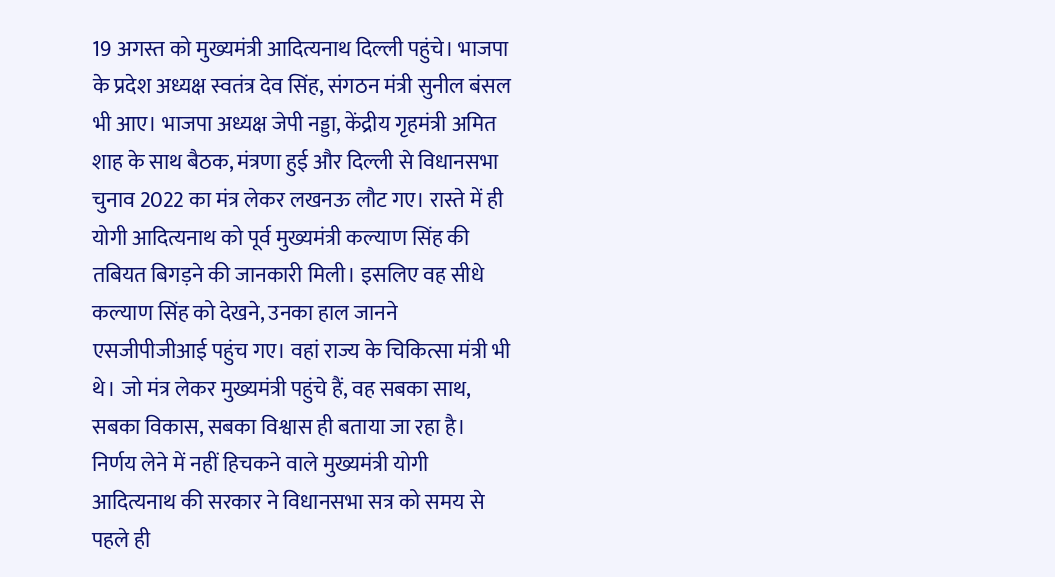19 अगस्त को मुख्यमंत्री आदित्यनाथ दिल्ली पहुंचे। भाजपा के प्रदेश अध्यक्ष स्वतंत्र देव सिंह, संगठन मंत्री सुनील बंसल भी आए। भाजपा अध्यक्ष जेपी नड्डा, केंद्रीय गृहमंत्री अमित शाह के साथ बैठक, मंत्रणा हुई और दिल्ली से विधानसभा चुनाव 2022 का मंत्र लेकर लखनऊ लौट गए। रास्ते में ही योगी आदित्यनाथ को पूर्व मुख्यमंत्री कल्याण सिंह की तबियत बिगड़ने की जानकारी मिली। इसलिए वह सीधे कल्याण सिंह को देखने, उनका हाल जानने एसजीपीजीआई पहुंच गए। वहां राज्य के चिकित्सा मंत्री भी थे। जो मंत्र लेकर मुख्यमंत्री पहुंचे हैं, वह सबका साथ, सबका विकास, सबका विश्वास ही बताया जा रहा है।
निर्णय लेने में नहीं हिचकने वाले मुख्यमंत्री योगी आदित्यनाथ की सरकार ने विधानसभा सत्र को समय से पहले ही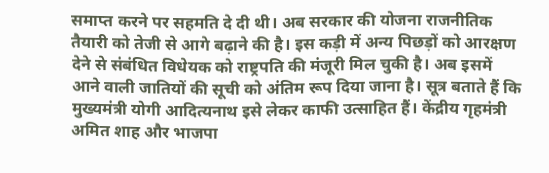समाप्त करने पर सहमति दे दी थी। अब सरकार की योजना राजनीतिक तैयारी को तेजी से आगे बढ़ाने की है। इस कड़ी में अन्य पिछड़ों को आरक्षण देने से संबंधित विधेयक को राष्ट्रपति की मंजूरी मिल चुकी है। अब इसमें आने वाली जातियों की सूची को अंतिम रूप दिया जाना है। सूत्र बताते हैं कि मुख्यमंत्री योगी आदित्यनाथ इसे लेकर काफी उत्साहित हैं। केंद्रीय गृहमंत्री अमित शाह और भाजपा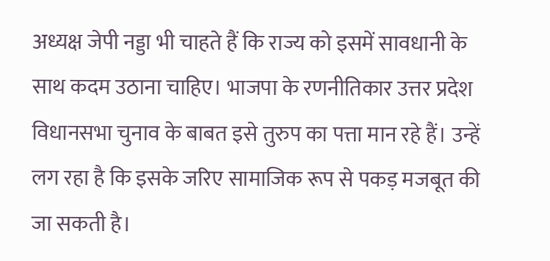अध्यक्ष जेपी नड्डा भी चाहते हैं कि राज्य को इसमें सावधानी के साथ कदम उठाना चाहिए। भाजपा के रणनीतिकार उत्तर प्रदेश विधानसभा चुनाव के बाबत इसे तुरुप का पत्ता मान रहे हैं। उन्हें लग रहा है कि इसके जरिए सामाजिक रूप से पकड़ मजबूत की जा सकती है।